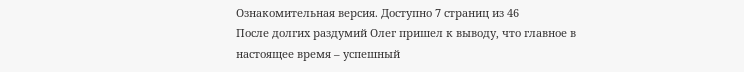Ознакомительная версия. Доступно 7 страниц из 46
После долгих раздумий Олег пришел к выводу, что главное в настоящее время – успешный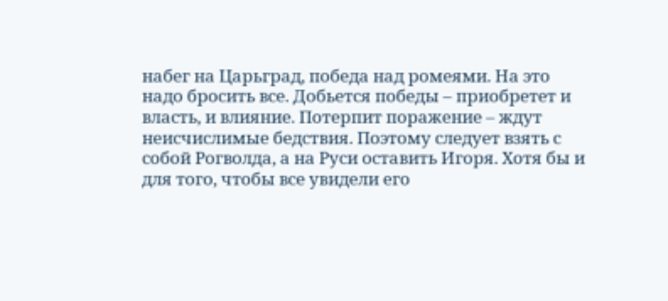набег на Царьград, победа над ромеями. На это надо бросить все. Добьется победы – приобретет и власть, и влияние. Потерпит поражение – ждут неисчислимые бедствия. Поэтому следует взять с собой Рогволда, а на Руси оставить Игоря. Хотя бы и для того, чтобы все увидели его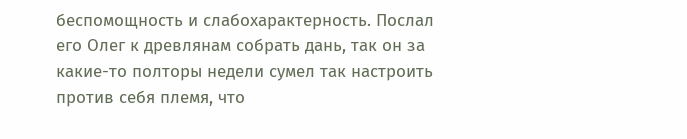беспомощность и слабохарактерность. Послал его Олег к древлянам собрать дань, так он за какие-то полторы недели сумел так настроить против себя племя, что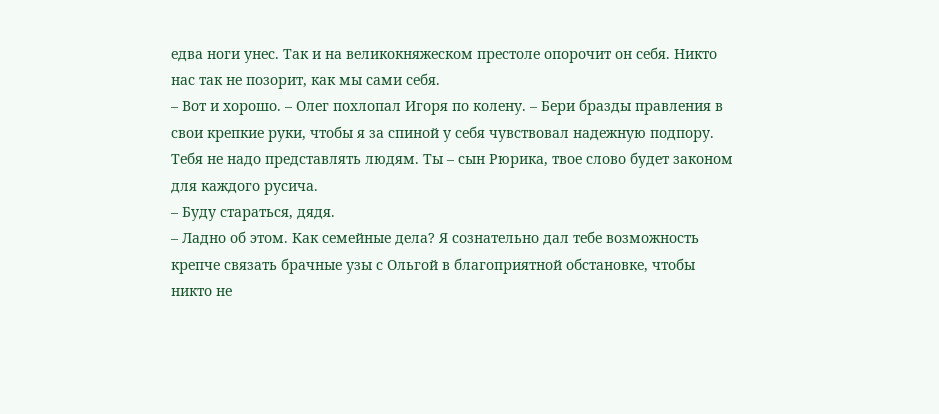едва ноги унес. Так и на великокняжеском престоле опорочит он себя. Никто нас так не позорит, как мы сами себя.
– Вот и хорошо. – Олег похлопал Игоря по колену. – Бери бразды правления в свои крепкие руки, чтобы я за спиной у себя чувствовал надежную подпору. Тебя не надо представлять людям. Ты – сын Рюрика, твое слово будет законом для каждого русича.
– Буду стараться, дядя.
– Ладно об этом. Как семейные дела? Я сознательно дал тебе возможность крепче связать брачные узы с Ольгой в благоприятной обстановке, чтобы никто не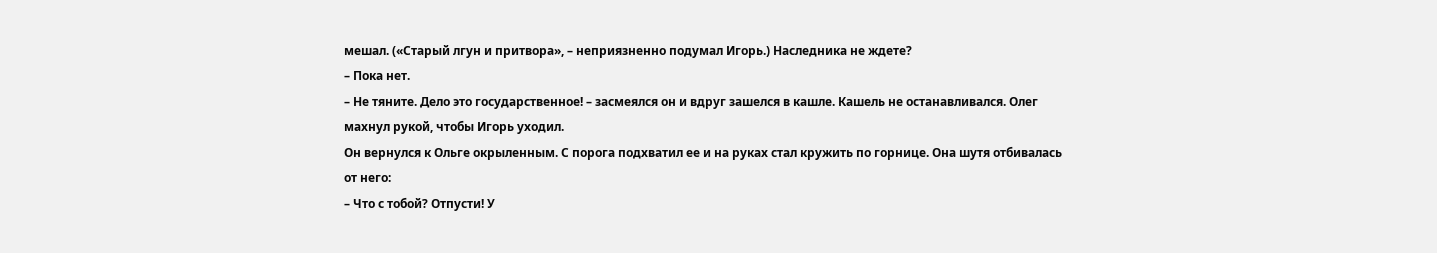мешал. («Старый лгун и притвора», – неприязненно подумал Игорь.) Наследника не ждете?
– Пока нет.
– Не тяните. Дело это государственное! – засмеялся он и вдруг зашелся в кашле. Кашель не останавливался. Олег махнул рукой, чтобы Игорь уходил.
Он вернулся к Ольге окрыленным. С порога подхватил ее и на руках стал кружить по горнице. Она шутя отбивалась от него:
– Что с тобой? Отпусти! У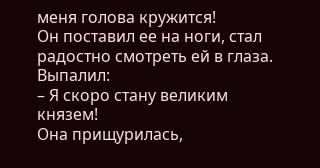меня голова кружится!
Он поставил ее на ноги, стал радостно смотреть ей в глаза. Выпалил:
– Я скоро стану великим князем!
Она прищурилась,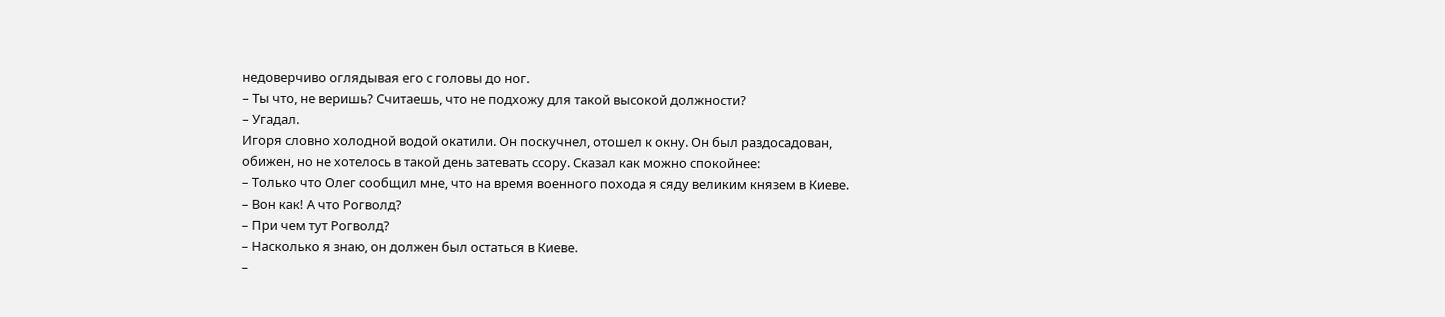недоверчиво оглядывая его с головы до ног.
– Ты что, не веришь? Считаешь, что не подхожу для такой высокой должности?
– Угадал.
Игоря словно холодной водой окатили. Он поскучнел, отошел к окну. Он был раздосадован, обижен, но не хотелось в такой день затевать ссору. Сказал как можно спокойнее:
– Только что Олег сообщил мне, что на время военного похода я сяду великим князем в Киеве.
– Вон как! А что Рогволд?
– При чем тут Рогволд?
– Насколько я знаю, он должен был остаться в Киеве.
–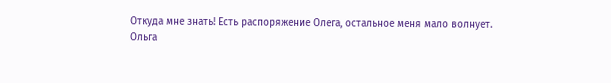Откуда мне знать! Есть распоряжение Олега, остальное меня мало волнует.
Ольга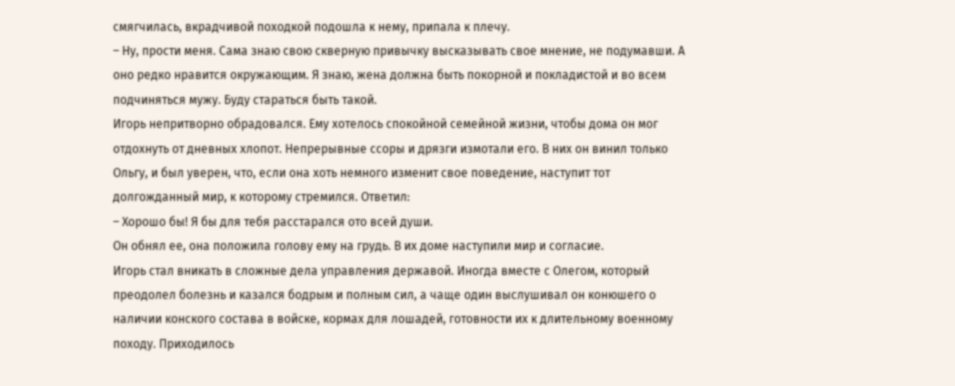смягчилась, вкрадчивой походкой подошла к нему, припала к плечу.
– Ну, прости меня. Сама знаю свою скверную привычку высказывать свое мнение, не подумавши. А оно редко нравится окружающим. Я знаю, жена должна быть покорной и покладистой и во всем подчиняться мужу. Буду стараться быть такой.
Игорь непритворно обрадовался. Ему хотелось спокойной семейной жизни, чтобы дома он мог отдохнуть от дневных хлопот. Непрерывные ссоры и дрязги измотали его. В них он винил только Ольгу, и был уверен, что, если она хоть немного изменит свое поведение, наступит тот долгожданный мир, к которому стремился. Ответил:
– Хорошо бы! Я бы для тебя расстарался ото всей души.
Он обнял ее, она положила голову ему на грудь. В их доме наступили мир и согласие.
Игорь стал вникать в сложные дела управления державой. Иногда вместе с Олегом, который преодолел болезнь и казался бодрым и полным сил, а чаще один выслушивал он конюшего о наличии конского состава в войске, кормах для лошадей, готовности их к длительному военному походу. Приходилось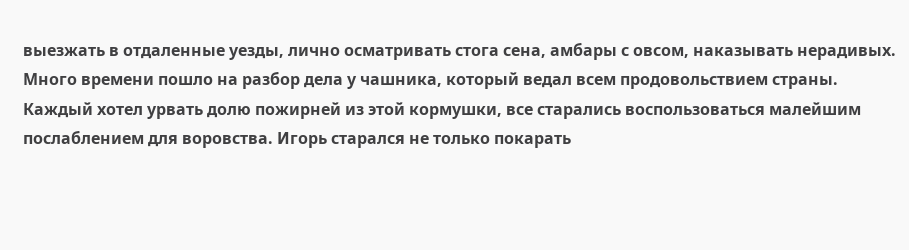выезжать в отдаленные уезды, лично осматривать стога сена, амбары с овсом, наказывать нерадивых. Много времени пошло на разбор дела у чашника, который ведал всем продовольствием страны. Каждый хотел урвать долю пожирней из этой кормушки, все старались воспользоваться малейшим послаблением для воровства. Игорь старался не только покарать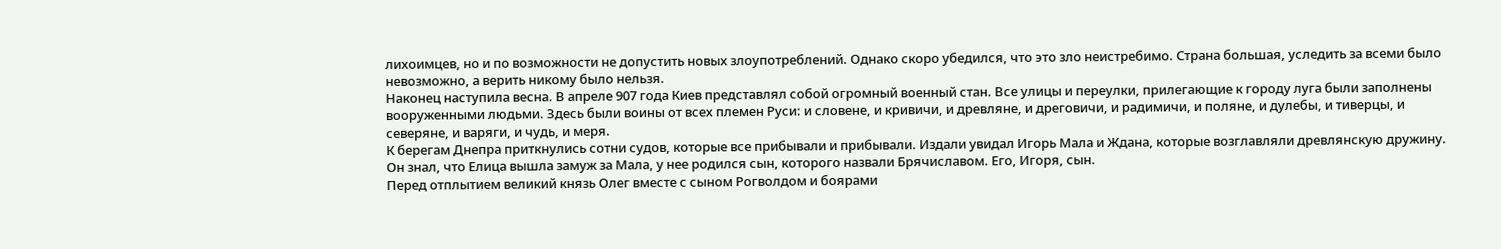лихоимцев, но и по возможности не допустить новых злоупотреблений. Однако скоро убедился, что это зло неистребимо. Страна большая, уследить за всеми было невозможно, а верить никому было нельзя.
Наконец наступила весна. В апреле 907 года Киев представлял собой огромный военный стан. Все улицы и переулки, прилегающие к городу луга были заполнены вооруженными людьми. Здесь были воины от всех племен Руси: и словене, и кривичи, и древляне, и дреговичи, и радимичи, и поляне, и дулебы, и тиверцы, и северяне, и варяги, и чудь, и меря.
К берегам Днепра приткнулись сотни судов, которые все прибывали и прибывали. Издали увидал Игорь Мала и Ждана, которые возглавляли древлянскую дружину. Он знал, что Елица вышла замуж за Мала, у нее родился сын, которого назвали Брячиславом. Его, Игоря, сын.
Перед отплытием великий князь Олег вместе с сыном Рогволдом и боярами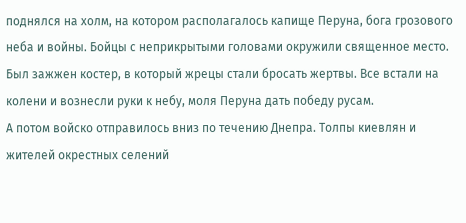поднялся на холм, на котором располагалось капище Перуна, бога грозового неба и войны. Бойцы с неприкрытыми головами окружили священное место. Был зажжен костер, в который жрецы стали бросать жертвы. Все встали на колени и вознесли руки к небу, моля Перуна дать победу русам.
А потом войско отправилось вниз по течению Днепра. Толпы киевлян и жителей окрестных селений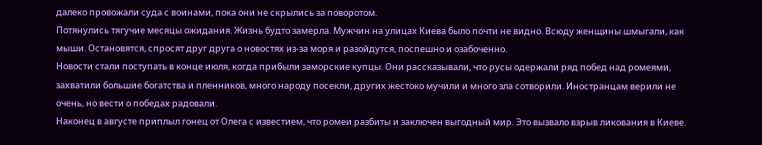далеко провожали суда с воинами, пока они не скрылись за поворотом.
Потянулись тягучие месяцы ожидания. Жизнь будто замерла. Мужчин на улицах Киева было почти не видно. Всюду женщины шмыгали, как мыши. Остановятся, спросят друг друга о новостях из-за моря и разойдутся, поспешно и озабоченно.
Новости стали поступать в конце июля, когда прибыли заморские купцы. Они рассказывали, что русы одержали ряд побед над ромеями, захватили большие богатства и пленников, много народу посекли, других жестоко мучили и много зла сотворили. Иностранцам верили не очень, но вести о победах радовали.
Наконец в августе приплыл гонец от Олега с известием, что ромеи разбиты и заключен выгодный мир. Это вызвало взрыв ликования в Киеве.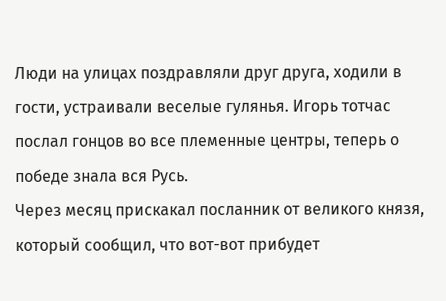Люди на улицах поздравляли друг друга, ходили в гости, устраивали веселые гулянья. Игорь тотчас послал гонцов во все племенные центры, теперь о победе знала вся Русь.
Через месяц прискакал посланник от великого князя, который сообщил, что вот-вот прибудет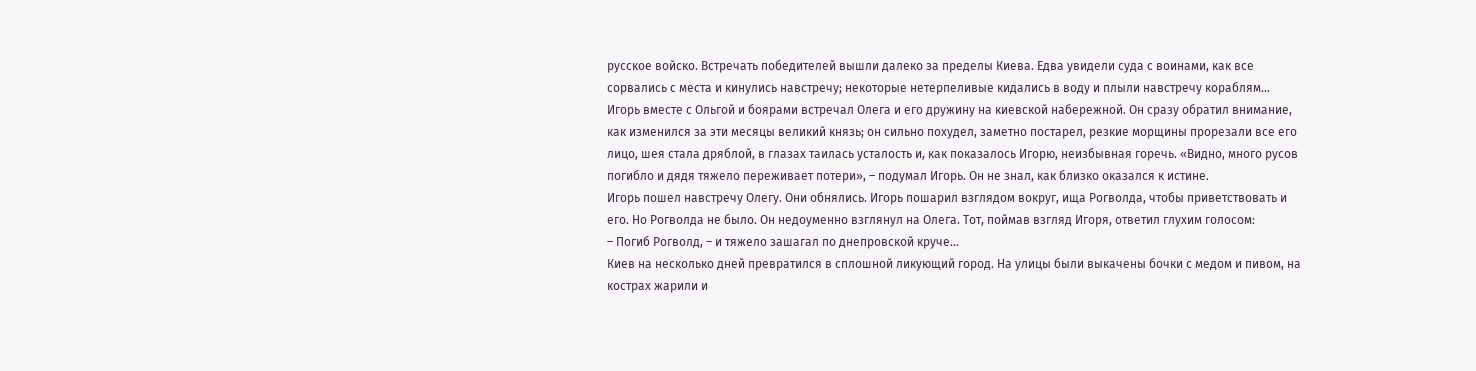русское войско. Встречать победителей вышли далеко за пределы Киева. Едва увидели суда с воинами, как все сорвались с места и кинулись навстречу; некоторые нетерпеливые кидались в воду и плыли навстречу кораблям…
Игорь вместе с Ольгой и боярами встречал Олега и его дружину на киевской набережной. Он сразу обратил внимание, как изменился за эти месяцы великий князь; он сильно похудел, заметно постарел, резкие морщины прорезали все его лицо, шея стала дряблой, в глазах таилась усталость и, как показалось Игорю, неизбывная горечь. «Видно, много русов погибло и дядя тяжело переживает потери», – подумал Игорь. Он не знал, как близко оказался к истине.
Игорь пошел навстречу Олегу. Они обнялись. Игорь пошарил взглядом вокруг, ища Рогволда, чтобы приветствовать и его. Но Рогволда не было. Он недоуменно взглянул на Олега. Тот, поймав взгляд Игоря, ответил глухим голосом:
– Погиб Рогволд, – и тяжело зашагал по днепровской круче…
Киев на несколько дней превратился в сплошной ликующий город. На улицы были выкачены бочки с медом и пивом, на кострах жарили и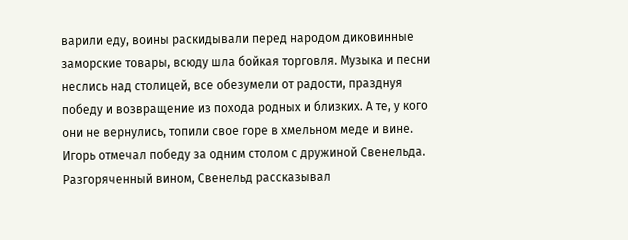варили еду, воины раскидывали перед народом диковинные заморские товары, всюду шла бойкая торговля. Музыка и песни неслись над столицей, все обезумели от радости, празднуя победу и возвращение из похода родных и близких. А те, у кого они не вернулись, топили свое горе в хмельном меде и вине.
Игорь отмечал победу за одним столом с дружиной Свенельда. Разгоряченный вином, Свенельд рассказывал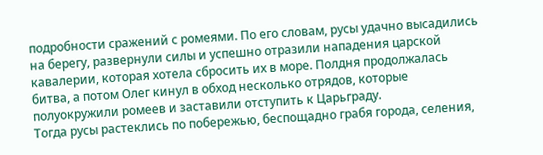подробности сражений с ромеями. По его словам, русы удачно высадились на берегу, развернули силы и успешно отразили нападения царской кавалерии, которая хотела сбросить их в море. Полдня продолжалась битва, а потом Олег кинул в обход несколько отрядов, которые полуокружили ромеев и заставили отступить к Царьграду.
Тогда русы растеклись по побережью, беспощадно грабя города, селения,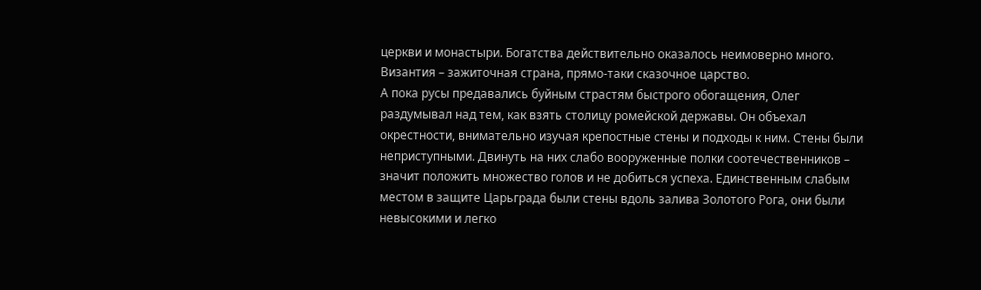церкви и монастыри. Богатства действительно оказалось неимоверно много. Византия – зажиточная страна, прямо-таки сказочное царство.
А пока русы предавались буйным страстям быстрого обогащения, Олег раздумывал над тем, как взять столицу ромейской державы. Он объехал окрестности, внимательно изучая крепостные стены и подходы к ним. Стены были неприступными. Двинуть на них слабо вооруженные полки соотечественников – значит положить множество голов и не добиться успеха. Единственным слабым местом в защите Царьграда были стены вдоль залива Золотого Рога, они были невысокими и легко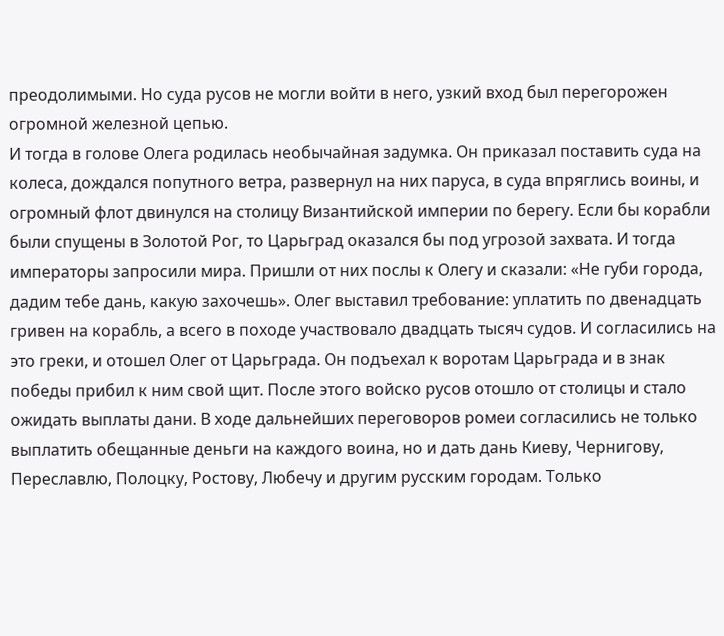преодолимыми. Но суда русов не могли войти в него, узкий вход был перегорожен огромной железной цепью.
И тогда в голове Олега родилась необычайная задумка. Он приказал поставить суда на колеса, дождался попутного ветра, развернул на них паруса, в суда впряглись воины, и огромный флот двинулся на столицу Византийской империи по берегу. Если бы корабли были спущены в Золотой Рог, то Царьград оказался бы под угрозой захвата. И тогда императоры запросили мира. Пришли от них послы к Олегу и сказали: «Не губи города, дадим тебе дань, какую захочешь». Олег выставил требование: уплатить по двенадцать гривен на корабль, а всего в походе участвовало двадцать тысяч судов. И согласились на это греки, и отошел Олег от Царьграда. Он подъехал к воротам Царьграда и в знак победы прибил к ним свой щит. После этого войско русов отошло от столицы и стало ожидать выплаты дани. В ходе дальнейших переговоров ромеи согласились не только выплатить обещанные деньги на каждого воина, но и дать дань Киеву, Чернигову, Переславлю, Полоцку, Ростову, Любечу и другим русским городам. Только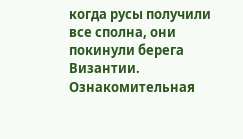когда русы получили все сполна, они покинули берега Византии.
Ознакомительная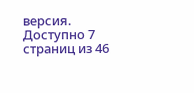версия. Доступно 7 страниц из 46